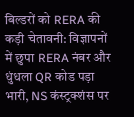बिल्डरों को RERA की कड़ी चेतावनी: विज्ञापनों में छुपा RERA नंबर और धुंधला QR कोड पड़ा भारी, NS कंस्ट्रक्शंस पर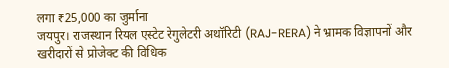लगा ₹25,000 का जुर्माना
जयपुर। राजस्थान रियल एस्टेट रेगुलेटरी अथॉरिटी (RAJ-RERA) ने भ्रामक विज्ञापनों और खरीदारों से प्रोजेक्ट की विधिक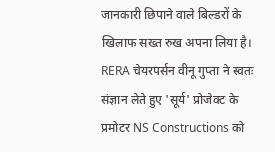जानकारी छिपाने वाले बिल्डरों के खिलाफ सख्त रुख अपना लिया है। RERA चेयरपर्सन वीनू गुप्ता ने स्वतः संज्ञान लेते हुए 'सूर्य' प्रोजेक्ट के प्रमोटर NS Constructions को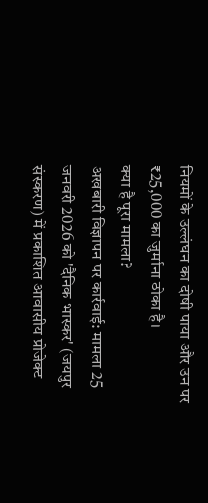नियमों के उल्लंघन का दोषी पाया और उन पर ₹25,000 का जुर्माना ठोका है।
क्या है पूरा मामला?
अखबारी विज्ञापन पर कार्रवाई: मामला 25 जनवरी 2026 को 'दैनिक भास्कर' (जयपुर संस्करण) में प्रकाशित आवासीय प्रोजेक्ट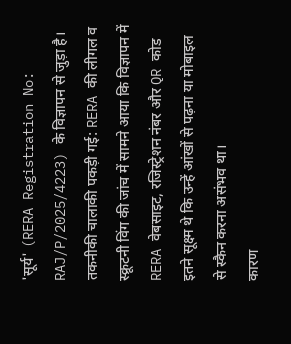'सूर्य' (RERA Registration No: RAJ/P/2025/4223) के विज्ञापन से जुड़ा है।
तकनीकी चालाकी पकड़ी गई: RERA की लीगल व स्क्रूटनी विंग की जांच में सामने आया कि विज्ञापन में RERA वेबसाइट, रजिस्ट्रेशन नंबर और QR कोड इतने सूक्ष्म थे कि उन्हें आंखों से पढ़ना या मोबाइल से स्कैन करना असंभव था।
कारण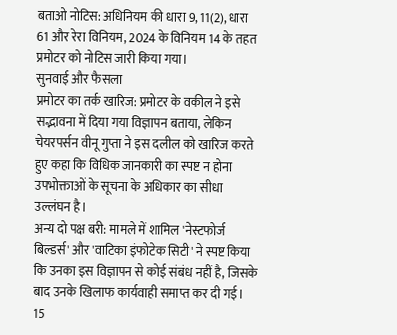बताओ नोटिस: अधिनियम की धारा 9, 11(2), धारा 61 और रेरा विनियम, 2024 के विनियम 14 के तहत प्रमोटर को नोटिस जारी किया गया।
सुनवाई और फैसला
प्रमोटर का तर्क खारिज: प्रमोटर के वकील ने इसे सद्भावना में दिया गया विज्ञापन बताया, लेकिन चेयरपर्सन वीनू गुप्ता ने इस दलील को खारिज करते हुए कहा कि विधिक जानकारी का स्पष्ट न होना उपभोक्ताओं के सूचना के अधिकार का सीधा उल्लंघन है।
अन्य दो पक्ष बरी: मामले में शामिल 'नेस्टफोर्ज बिल्डर्स' और 'वाटिका इंफोटेक सिटी' ने स्पष्ट किया कि उनका इस विज्ञापन से कोई संबंध नहीं है, जिसके बाद उनके खिलाफ कार्यवाही समाप्त कर दी गई।
15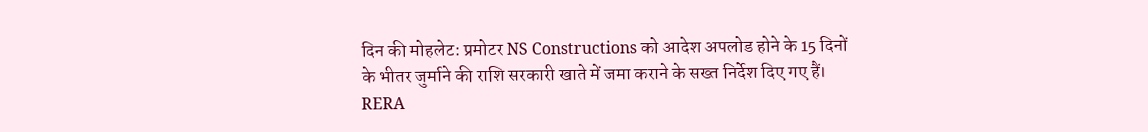दिन की मोहलेट: प्रमोटर NS Constructions को आदेश अपलोड होने के 15 दिनों के भीतर जुर्माने की राशि सरकारी खाते में जमा कराने के सख्त निर्देश दिए गए हैं।
RERA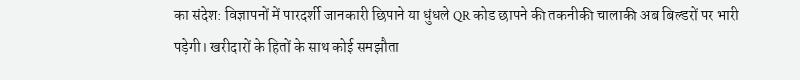का संदेश: विज्ञापनों में पारदर्शी जानकारी छिपाने या धुंधले QR कोड छापने की तकनीकी चालाकी अब बिल्डरों पर भारी पड़ेगी। खरीदारों के हितों के साथ कोई समझौता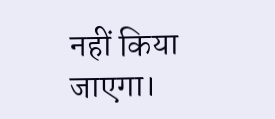नहीं किया जाएगा।